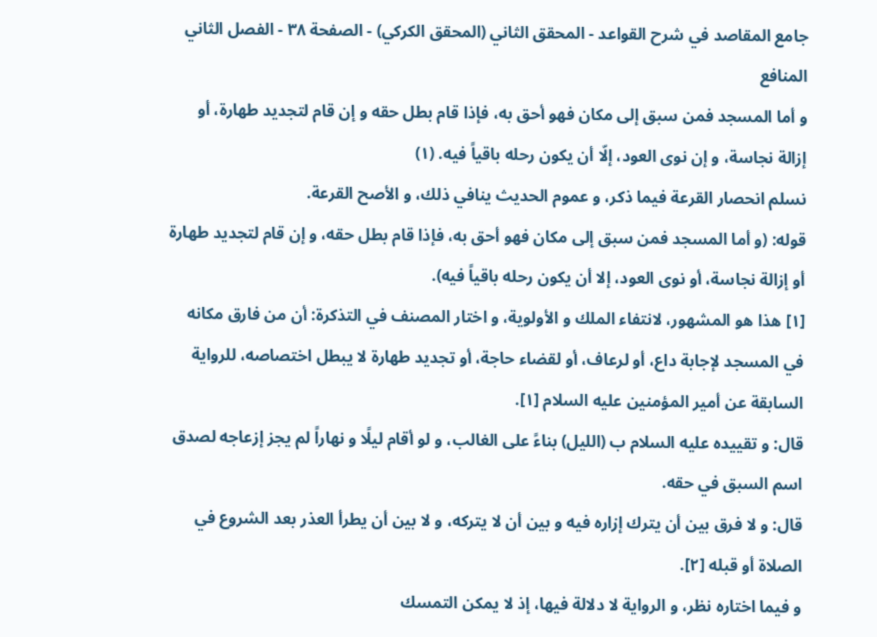جامع المقاصد في شرح القواعد - المحقق الثاني (المحقق الكركي) - الصفحة ٣٨ - الفصل الثاني المنافع
و أما المسجد فمن سبق إلى مكان فهو أحق به، فإذا قام بطل حقه و إن قام لتجديد طهارة، أو إزالة نجاسة، و إن نوى العود، إلّا أن يكون رحله باقياً فيه. (١)
نسلم انحصار القرعة فيما ذكر، و عموم الحديث ينافي ذلك، و الأصح القرعة.
قوله: (و أما المسجد فمن سبق إلى مكان فهو أحق به، فإذا قام بطل حقه، و إن قام لتجديد طهارة أو إزالة نجاسة، أو نوى العود، إلا أن يكون رحله باقياً فيه).
[١] هذا هو المشهور، لانتفاء الملك و الأولوية، و اختار المصنف في التذكرة: أن من فارق مكانه في المسجد لإجابة داع، أو لرعاف، أو لقضاء حاجة، أو تجديد طهارة لا يبطل اختصاصه، للرواية السابقة عن أمير المؤمنين عليه السلام [١].
قال: و تقييده عليه السلام ب (الليل) بناءً على الغالب، و لو أقام ليلًا و نهاراً لم يجز إزعاجه لصدق اسم السبق في حقه.
قال: و لا فرق بين أن يترك إزاره فيه و بين أن لا يتركه، و لا بين أن يطرأ العذر بعد الشروع في الصلاة أو قبله [٢].
و فيما اختاره نظر، و الرواية لا دلالة فيها، إذ لا يمكن التمسك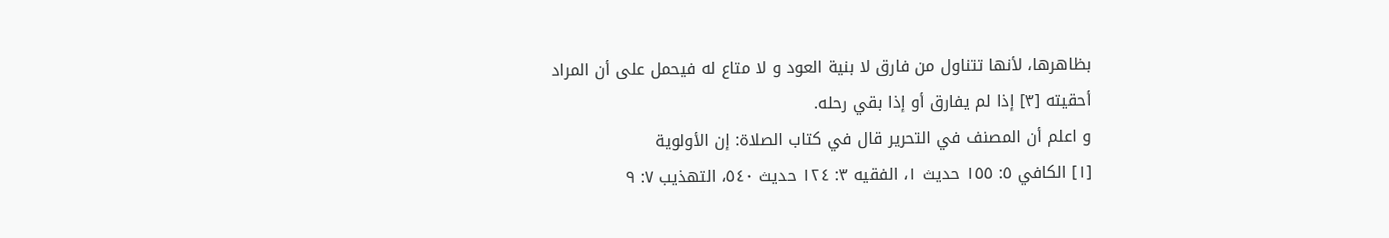بظاهرها، لأنها تتناول من فارق لا بنية العود و لا متاع له فيحمل على أن المراد أحقيته [٣] إذا لم يفارق أو إذا بقي رحله.
و اعلم أن المصنف في التحرير قال في كتاب الصلاة: إن الأولوية
[١] الكافي ٥: ١٥٥ حديث ١، الفقيه ٣: ١٢٤ حديث ٥٤٠، التهذيب ٧: ٩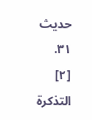حديث ٣١.
[٢] التذكرة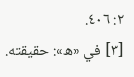٢: ٤٠٦.
[٣] في «ه»: حقيقته.